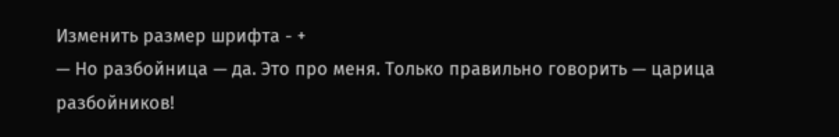Изменить размер шрифта - +
— Но разбойница — да. Это про меня. Только правильно говорить — царица разбойников!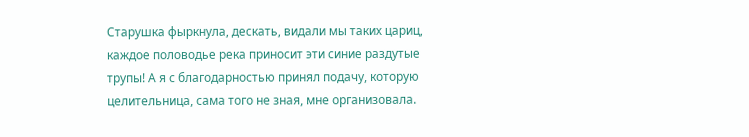Старушка фыркнула, дескать, видали мы таких цариц, каждое половодье река приносит эти синие раздутые трупы! А я с благодарностью принял подачу, которую целительница, сама того не зная, мне организовала.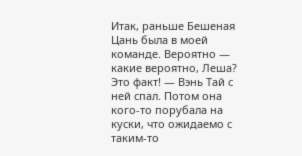Итак, раньше Бешеная Цань была в моей команде. Вероятно — какие вероятно, Леша? Это факт! — Вэнь Тай с ней спал. Потом она кого-то порубала на куски, что ожидаемо с таким-то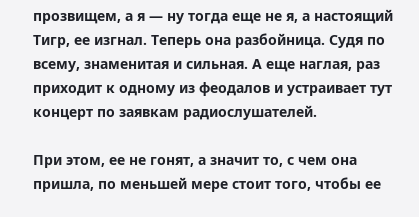прозвищем, а я — ну тогда еще не я, а настоящий Тигр, ее изгнал. Теперь она разбойница. Судя по всему, знаменитая и сильная. А еще наглая, раз приходит к одному из феодалов и устраивает тут концерт по заявкам радиослушателей.

При этом, ее не гонят, а значит то, с чем она пришла, по меньшей мере стоит того, чтобы ее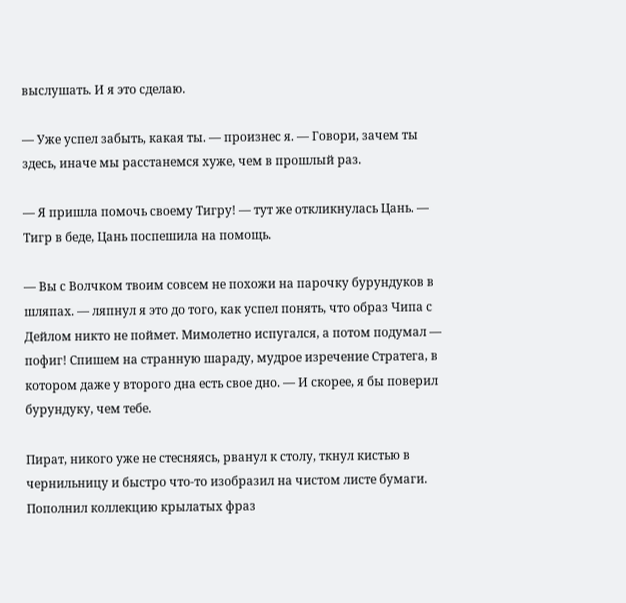выслушать. И я это сделаю.

— Уже успел забыть, какая ты. — произнес я. — Говори, зачем ты здесь, иначе мы расстанемся хуже, чем в прошлый раз.

— Я пришла помочь своему Тигру! — тут же откликнулась Цань. — Тигр в беде, Цань поспешила на помощь.

— Вы с Волчком твоим совсем не похожи на парочку бурундуков в шляпах. — ляпнул я это до того, как успел понять, что образ Чипа с Дейлом никто не поймет. Мимолетно испугался, а потом подумал — пофиг! Спишем на странную шараду, мудрое изречение Стратега, в котором даже у второго дна есть свое дно. — И скорее, я бы поверил бурундуку, чем тебе.

Пират, никого уже не стесняясь, рванул к столу, ткнул кистью в чернильницу и быстро что-то изобразил на чистом листе бумаги. Пополнил коллекцию крылатых фраз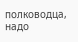полководца, надо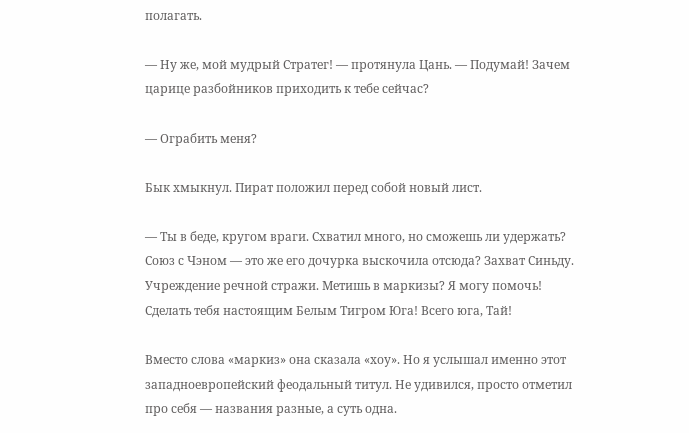полагать.

— Ну же, мой мудрый Стратег! — протянула Цань. — Подумай! Зачем царице разбойников приходить к тебе сейчас?

— Ограбить меня?

Бык хмыкнул. Пират положил перед собой новый лист.

— Ты в беде, кругом враги. Схватил много, но сможешь ли удержать? Союз с Чэном — это же его дочурка выскочила отсюда? Захват Синьду. Учреждение речной стражи. Метишь в маркизы? Я могу помочь! Сделать тебя настоящим Белым Тигром Юга! Всего юга, Тай!

Вместо слова «маркиз» она сказала «хоу». Но я услышал именно этот западноевропейский феодальный титул. Не удивился, просто отметил про себя — названия разные, а суть одна.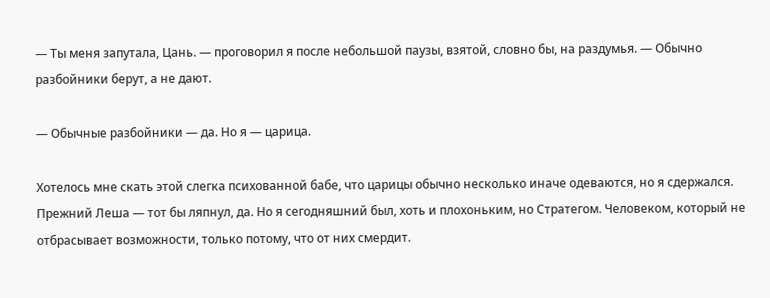— Ты меня запутала, Цань. — проговорил я после небольшой паузы, взятой, словно бы, на раздумья. — Обычно разбойники берут, а не дают.

— Обычные разбойники — да. Но я — царица.

Хотелось мне скать этой слегка психованной бабе, что царицы обычно несколько иначе одеваются, но я сдержался. Прежний Леша — тот бы ляпнул, да. Но я сегодняшний был, хоть и плохоньким, но Стратегом. Человеком, который не отбрасывает возможности, только потому, что от них смердит.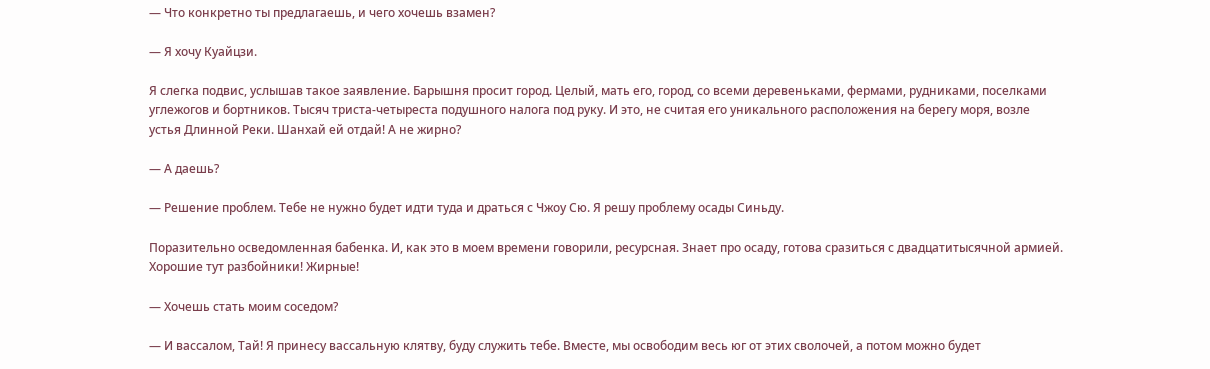— Что конкретно ты предлагаешь, и чего хочешь взамен?

— Я хочу Куайцзи.

Я слегка подвис, услышав такое заявление. Барышня просит город. Целый, мать его, город, со всеми деревеньками, фермами, рудниками, поселками углежогов и бортников. Тысяч триста-четыреста подушного налога под руку. И это, не считая его уникального расположения на берегу моря, возле устья Длинной Реки. Шанхай ей отдай! А не жирно?

— А даешь?

— Решение проблем. Тебе не нужно будет идти туда и драться с Чжоу Сю. Я решу проблему осады Синьду.

Поразительно осведомленная бабенка. И, как это в моем времени говорили, ресурсная. Знает про осаду, готова сразиться с двадцатитысячной армией. Хорошие тут разбойники! Жирные!

— Хочешь стать моим соседом?

— И вассалом, Тай! Я принесу вассальную клятву, буду служить тебе. Вместе, мы освободим весь юг от этих сволочей, а потом можно будет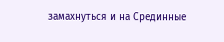замахнуться и на Срединные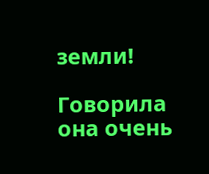земли!

Говорила она очень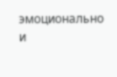эмоционально и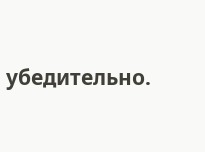убедительно.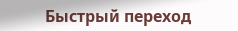Быстрый переход